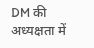DM की अध्यक्षता में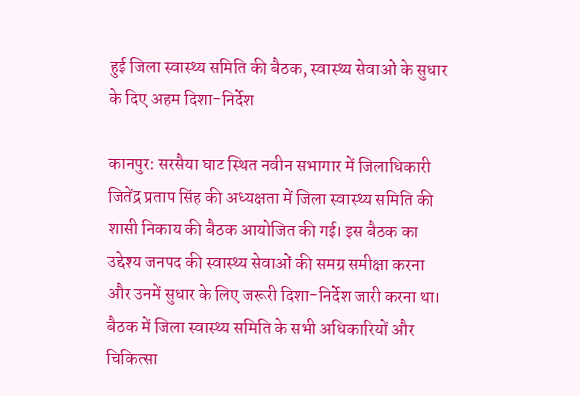हुई जिला स्वास्थ्य समिति की बैठक, स्वास्थ्य सेवाओं के सुधार के दिए अहम दिशा-निर्देश

कानपुर: सरसैया घाट स्थित नवीन सभागार में जिलाधिकारी जितेंद्र प्रताप सिंह की अध्यक्षता में जिला स्वास्थ्य समिति की शासी निकाय की बैठक आयोजित की गई। इस बैठक का उद्देश्य जनपद की स्वास्थ्य सेवाओं की समग्र समीक्षा करना और उनमें सुधार के लिए जरूरी दिशा-निर्देश जारी करना था। बैठक में जिला स्वास्थ्य समिति के सभी अधिकारियों और चिकित्सा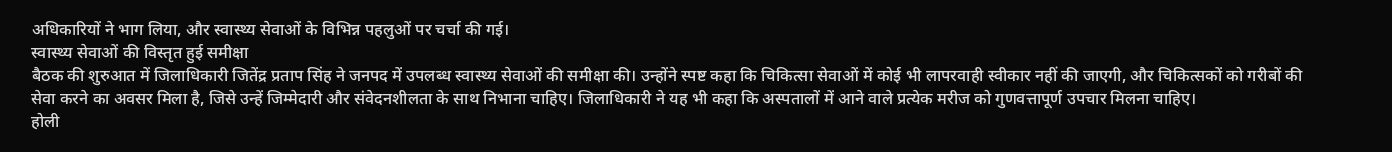अधिकारियों ने भाग लिया, और स्वास्थ्य सेवाओं के विभिन्न पहलुओं पर चर्चा की गई।
स्वास्थ्य सेवाओं की विस्तृत हुई समीक्षा
बैठक की शुरुआत में जिलाधिकारी जितेंद्र प्रताप सिंह ने जनपद में उपलब्ध स्वास्थ्य सेवाओं की समीक्षा की। उन्होंने स्पष्ट कहा कि चिकित्सा सेवाओं में कोई भी लापरवाही स्वीकार नहीं की जाएगी, और चिकित्सकों को गरीबों की सेवा करने का अवसर मिला है, जिसे उन्हें जिम्मेदारी और संवेदनशीलता के साथ निभाना चाहिए। जिलाधिकारी ने यह भी कहा कि अस्पतालों में आने वाले प्रत्येक मरीज को गुणवत्तापूर्ण उपचार मिलना चाहिए।
होली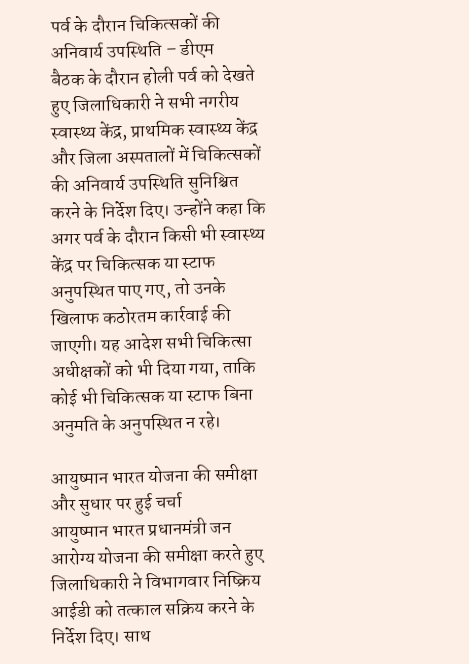पर्व के दौरान चिकित्सकों की अनिवार्य उपस्थिति – डीएम
बैठक के दौरान होली पर्व को देखते हुए जिलाधिकारी ने सभी नगरीय स्वास्थ्य केंद्र, प्राथमिक स्वास्थ्य केंद्र और जिला अस्पतालों में चिकित्सकों की अनिवार्य उपस्थिति सुनिश्चित करने के निर्देश दिए। उन्होंने कहा कि अगर पर्व के दौरान किसी भी स्वास्थ्य केंद्र पर चिकित्सक या स्टाफ अनुपस्थित पाए गए, तो उनके खिलाफ कठोरतम कार्रवाई की जाएगी। यह आदेश सभी चिकित्सा अधीक्षकों को भी दिया गया, ताकि कोई भी चिकित्सक या स्टाफ बिना अनुमति के अनुपस्थित न रहे।

आयुष्मान भारत योजना की समीक्षा और सुधार पर हुई चर्चा
आयुष्मान भारत प्रधानमंत्री जन आरोग्य योजना की समीक्षा करते हुए जिलाधिकारी ने विभागवार निष्क्रिय आईडी को तत्काल सक्रिय करने के निर्देश दिए। साथ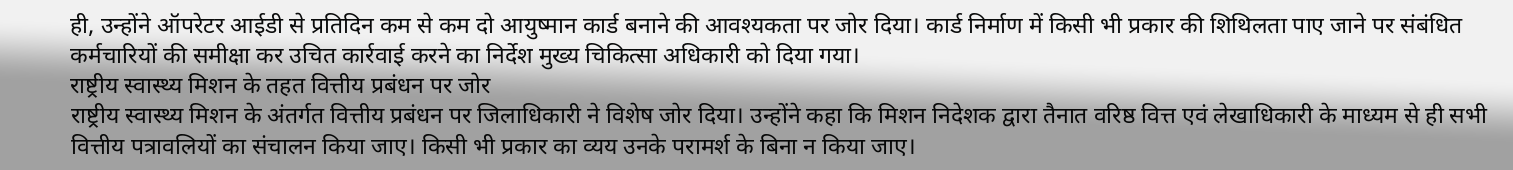ही, उन्होंने ऑपरेटर आईडी से प्रतिदिन कम से कम दो आयुष्मान कार्ड बनाने की आवश्यकता पर जोर दिया। कार्ड निर्माण में किसी भी प्रकार की शिथिलता पाए जाने पर संबंधित कर्मचारियों की समीक्षा कर उचित कार्रवाई करने का निर्देश मुख्य चिकित्सा अधिकारी को दिया गया।
राष्ट्रीय स्वास्थ्य मिशन के तहत वित्तीय प्रबंधन पर जोर
राष्ट्रीय स्वास्थ्य मिशन के अंतर्गत वित्तीय प्रबंधन पर जिलाधिकारी ने विशेष जोर दिया। उन्होंने कहा कि मिशन निदेशक द्वारा तैनात वरिष्ठ वित्त एवं लेखाधिकारी के माध्यम से ही सभी वित्तीय पत्रावलियों का संचालन किया जाए। किसी भी प्रकार का व्यय उनके परामर्श के बिना न किया जाए।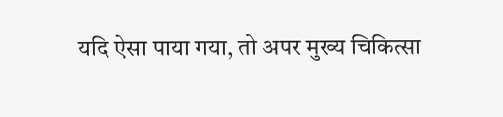यदि ऐसा पाया गया, तो अपर मुख्य चिकित्सा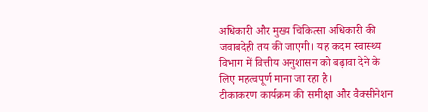अधिकारी और मुख्य चिकित्सा अधिकारी की जवाबदेही तय की जाएगी। यह कदम स्वास्थ्य विभाग में वित्तीय अनुशासन को बढ़ावा देने के लिए महत्वपूर्ण माना जा रहा है।
टीकाकरण कार्यक्रम की समीक्षा और वैक्सीनेशन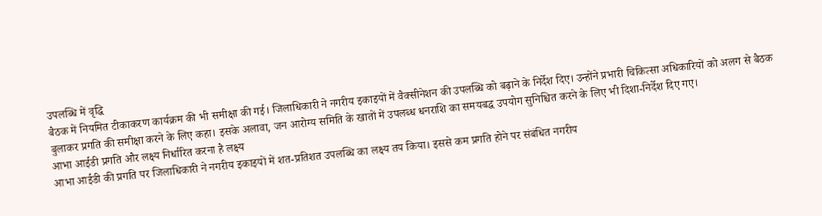उपलब्धि में वृद्धि
बैठक में नियमित टीकाकरण कार्यक्रम की भी समीक्षा की गई। जिलाधिकारी ने नगरीय इकाइयों में वैक्सीनेशन की उपलब्धि को बढ़ाने के निर्देश दिए। उन्होंने प्रभारी चिकित्सा अधिकारियों को अलग से बैठक बुलाकर प्रगति की समीक्षा करने के लिए कहा। इसके अलावा, जन आरोग्य समिति के खातों में उपलब्ध धनराशि का समयबद्ध उपयोग सुनिश्चित करने के लिए भी दिशा-निर्देश दिए गए।
आभा आईडी प्रगति और लक्ष्य निर्धारित करना है लक्ष्य
आभा आईडी की प्रगति पर जिलाधिकारी ने नगरीय इकाइयों में शत-प्रतिशत उपलब्धि का लक्ष्य तय किया। इससे कम प्रगति होने पर संबंधित नगरीय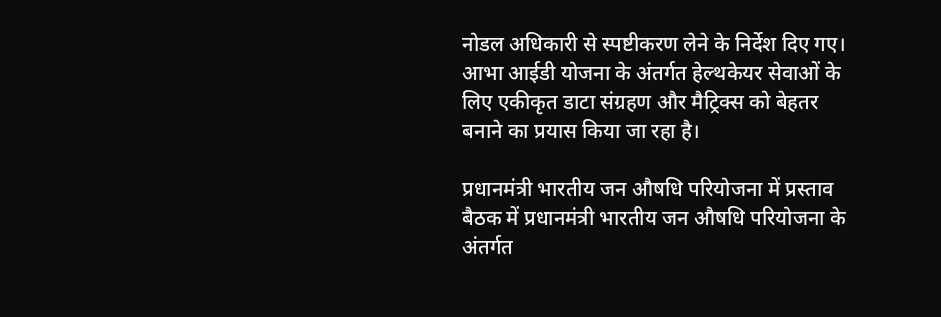नोडल अधिकारी से स्पष्टीकरण लेने के निर्देश दिए गए। आभा आईडी योजना के अंतर्गत हेल्थकेयर सेवाओं के लिए एकीकृत डाटा संग्रहण और मैट्रिक्स को बेहतर बनाने का प्रयास किया जा रहा है।

प्रधानमंत्री भारतीय जन औषधि परियोजना में प्रस्ताव
बैठक में प्रधानमंत्री भारतीय जन औषधि परियोजना के अंतर्गत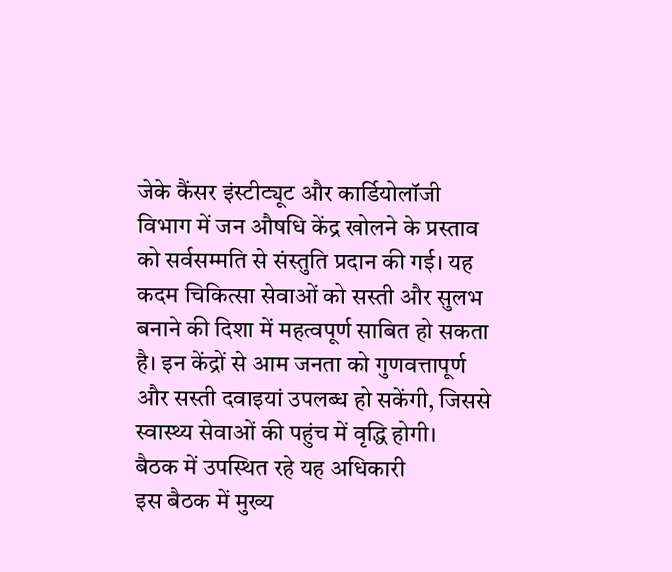जेके कैंसर इंस्टीट्यूट और कार्डियोलॉजी विभाग में जन औषधि केंद्र खोलने के प्रस्ताव को सर्वसम्मति से संस्तुति प्रदान की गई। यह कदम चिकित्सा सेवाओं को सस्ती और सुलभ बनाने की दिशा में महत्वपूर्ण साबित हो सकता है। इन केंद्रों से आम जनता को गुणवत्तापूर्ण और सस्ती दवाइयां उपलब्ध हो सकेंगी, जिससे स्वास्थ्य सेवाओं की पहुंच में वृद्धि होगी।
बैठक में उपस्थित रहे यह अधिकारी
इस बैठक में मुख्य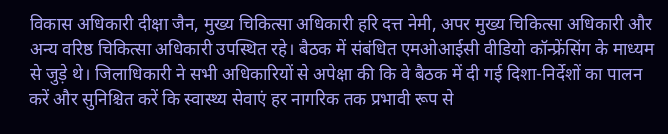विकास अधिकारी दीक्षा जैन, मुख्य चिकित्सा अधिकारी हरि दत्त नेमी, अपर मुख्य चिकित्सा अधिकारी और अन्य वरिष्ठ चिकित्सा अधिकारी उपस्थित रहे। बैठक में संबंधित एमओआईसी वीडियो कॉन्फ्रेंसिंग के माध्यम से जुड़े थे। जिलाधिकारी ने सभी अधिकारियों से अपेक्षा की कि वे बैठक में दी गई दिशा-निर्देशों का पालन करें और सुनिश्चित करें कि स्वास्थ्य सेवाएं हर नागरिक तक प्रभावी रूप से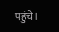पहुंचे।